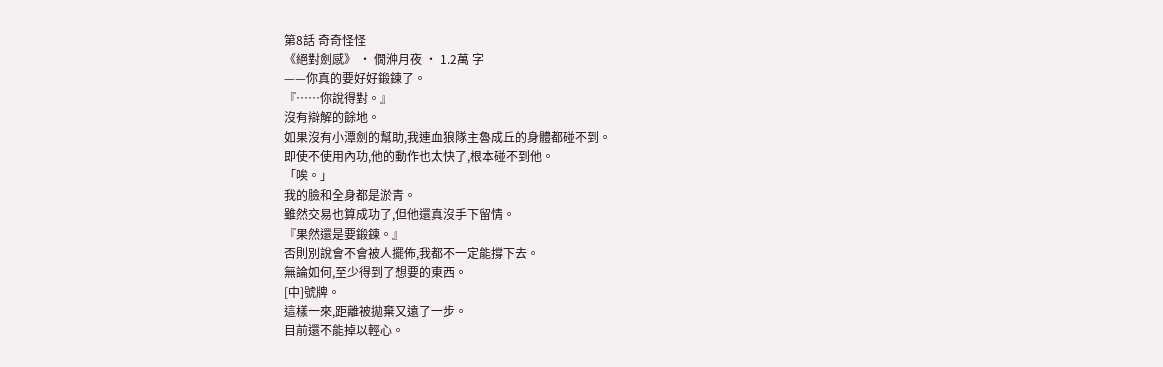第8話 奇奇怪怪
《絕對劍感》 · 僩㳞月夜 · 1.2萬 字
——你真的要好好鍛鍊了。
『……你說得對。』
沒有辯解的餘地。
如果沒有小潭劍的幫助,我連血狼隊主魯成丘的身體都碰不到。
即使不使用內功,他的動作也太快了,根本碰不到他。
「唉。」
我的臉和全身都是淤青。
雖然交易也算成功了,但他還真沒手下留情。
『果然還是要鍛鍊。』
否則別說會不會被人擺佈,我都不一定能撐下去。
無論如何,至少得到了想要的東西。
[中]號牌。
這樣一來,距離被拋棄又遠了一步。
目前還不能掉以輕心。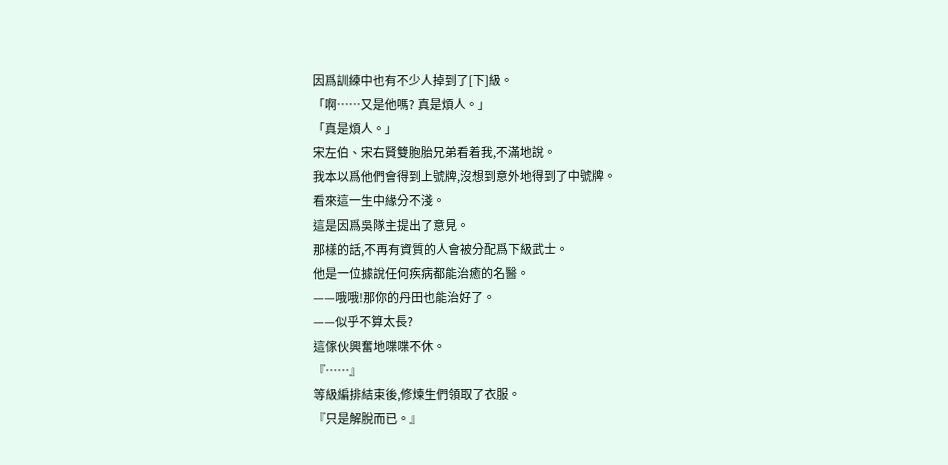因爲訓練中也有不少人掉到了[下]級。
「啊……又是他嗎? 真是煩人。」
「真是煩人。」
宋左伯、宋右賢雙胞胎兄弟看着我,不滿地說。
我本以爲他們會得到上號牌,沒想到意外地得到了中號牌。
看來這一生中緣分不淺。
這是因爲吳隊主提出了意見。
那樣的話,不再有資質的人會被分配爲下級武士。
他是一位據說任何疾病都能治癒的名醫。
——哦哦!那你的丹田也能治好了。
——似乎不算太長?
這傢伙興奮地喋喋不休。
『……』
等級編排結束後,修煉生們領取了衣服。
『只是解脫而已。』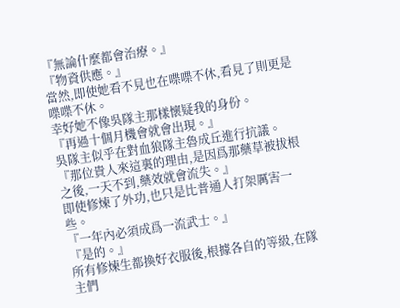『無論什麼都會治療。』
『物資供應。』
當然,即使她看不見也在喋喋不休,看見了則更是喋喋不休。
幸好她不像吳隊主那樣懷疑我的身份。
『再過十個月機會就會出現。』
吳隊主似乎在對血狼隊主魯成丘進行抗議。
『那位貴人來這裏的理由,是因爲那藥草被拔根之後,一天不到,藥效就會流失。』
即使修煉了外功,也只是比普通人打架厲害一些。
『一年內必須成爲一流武士。』
『是的。』
所有修煉生都換好衣服後,根據各自的等級,在隊主們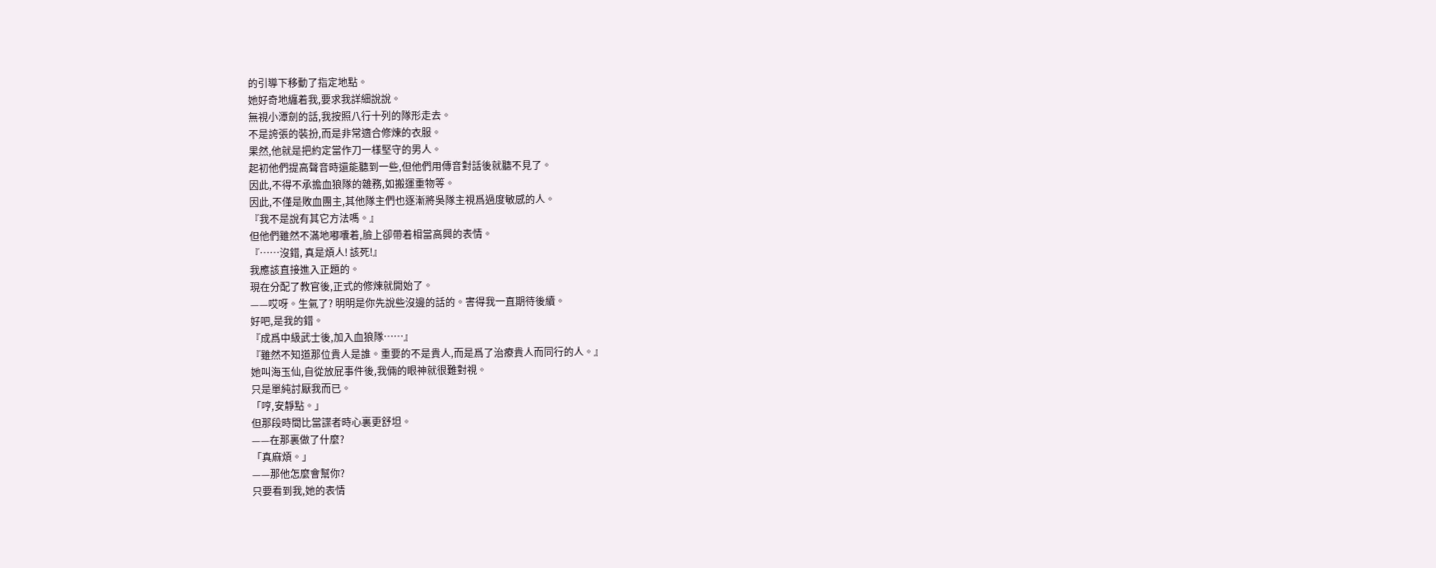的引導下移動了指定地點。
她好奇地纏着我,要求我詳細說說。
無視小潭劍的話,我按照八行十列的隊形走去。
不是誇張的裝扮,而是非常適合修煉的衣服。
果然,他就是把約定當作刀一樣堅守的男人。
起初他們提高聲音時還能聽到一些,但他們用傳音對話後就聽不見了。
因此,不得不承擔血狼隊的雜務,如搬運重物等。
因此,不僅是敗血團主,其他隊主們也逐漸將吳隊主視爲過度敏感的人。
『我不是說有其它方法嗎。』
但他們雖然不滿地嘟囔着,臉上卻帶着相當高興的表情。
『……沒錯, 真是煩人! 該死!』
我應該直接進入正題的。
現在分配了教官後,正式的修煉就開始了。
——哎呀。生氣了? 明明是你先說些沒邊的話的。害得我一直期待後續。
好吧,是我的錯。
『成爲中級武士後,加入血狼隊……』
『雖然不知道那位貴人是誰。重要的不是貴人,而是爲了治療貴人而同行的人。』
她叫海玉仙,自從放屁事件後,我倆的眼神就很難對視。
只是單純討厭我而已。
「哼,安靜點。」
但那段時間比當諜者時心裏更舒坦。
——在那裏做了什麼?
「真麻煩。」
——那他怎麼會幫你?
只要看到我,她的表情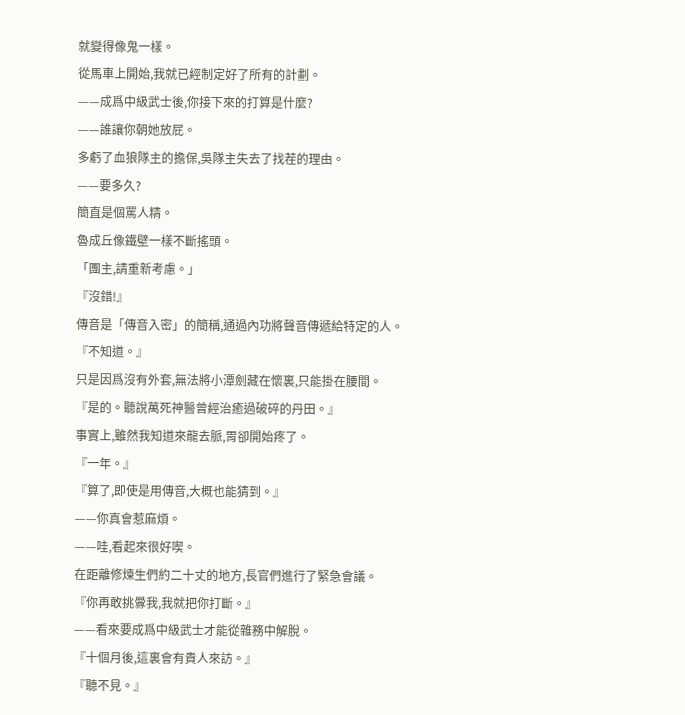就變得像鬼一樣。
從馬車上開始,我就已經制定好了所有的計劃。
——成爲中級武士後,你接下來的打算是什麼?
——誰讓你朝她放屁。
多虧了血狼隊主的擔保,吳隊主失去了找茬的理由。
——要多久?
簡直是個罵人精。
魯成丘像鐵壁一樣不斷搖頭。
「團主,請重新考慮。」
『沒錯!』
傳音是「傳音入密」的簡稱,通過內功將聲音傳遞給特定的人。
『不知道。』
只是因爲沒有外套,無法將小潭劍藏在懷裏,只能掛在腰間。
『是的。聽說萬死神醫曾經治癒過破碎的丹田。』
事實上,雖然我知道來龍去脈,胃卻開始疼了。
『一年。』
『算了,即使是用傳音,大概也能猜到。』
——你真會惹麻煩。
——哇,看起來很好喫。
在距離修煉生們約二十丈的地方,長官們進行了緊急會議。
『你再敢挑釁我,我就把你打斷。』
——看來要成爲中級武士才能從雜務中解脫。
『十個月後,這裏會有貴人來訪。』
『聽不見。』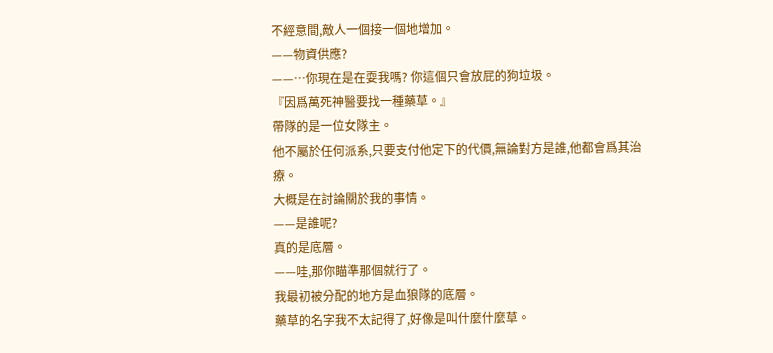不經意間,敵人一個接一個地增加。
——物資供應?
——…你現在是在耍我嗎? 你這個只會放屁的狗垃圾。
『因爲萬死神醫要找一種藥草。』
帶隊的是一位女隊主。
他不屬於任何派系,只要支付他定下的代價,無論對方是誰,他都會爲其治療。
大概是在討論關於我的事情。
——是誰呢?
真的是底層。
——哇,那你瞄準那個就行了。
我最初被分配的地方是血狼隊的底層。
藥草的名字我不太記得了,好像是叫什麼什麼草。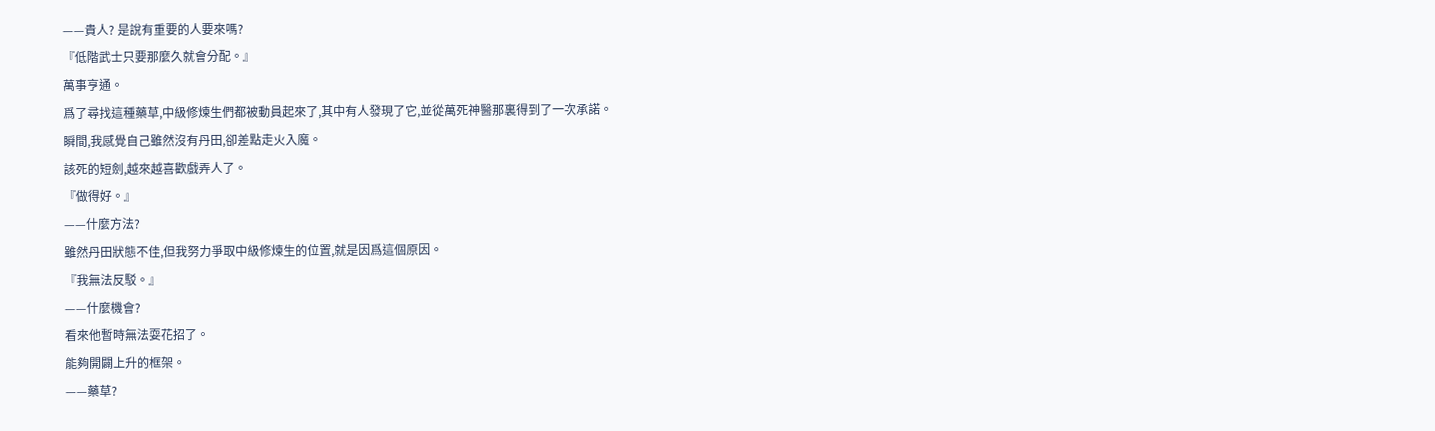——貴人? 是說有重要的人要來嗎?
『低階武士只要那麼久就會分配。』
萬事亨通。
爲了尋找這種藥草,中級修煉生們都被動員起來了,其中有人發現了它,並從萬死神醫那裏得到了一次承諾。
瞬間,我感覺自己雖然沒有丹田,卻差點走火入魔。
該死的短劍,越來越喜歡戲弄人了。
『做得好。』
——什麼方法?
雖然丹田狀態不佳,但我努力爭取中級修煉生的位置,就是因爲這個原因。
『我無法反駁。』
——什麼機會?
看來他暫時無法耍花招了。
能夠開闢上升的框架。
——藥草?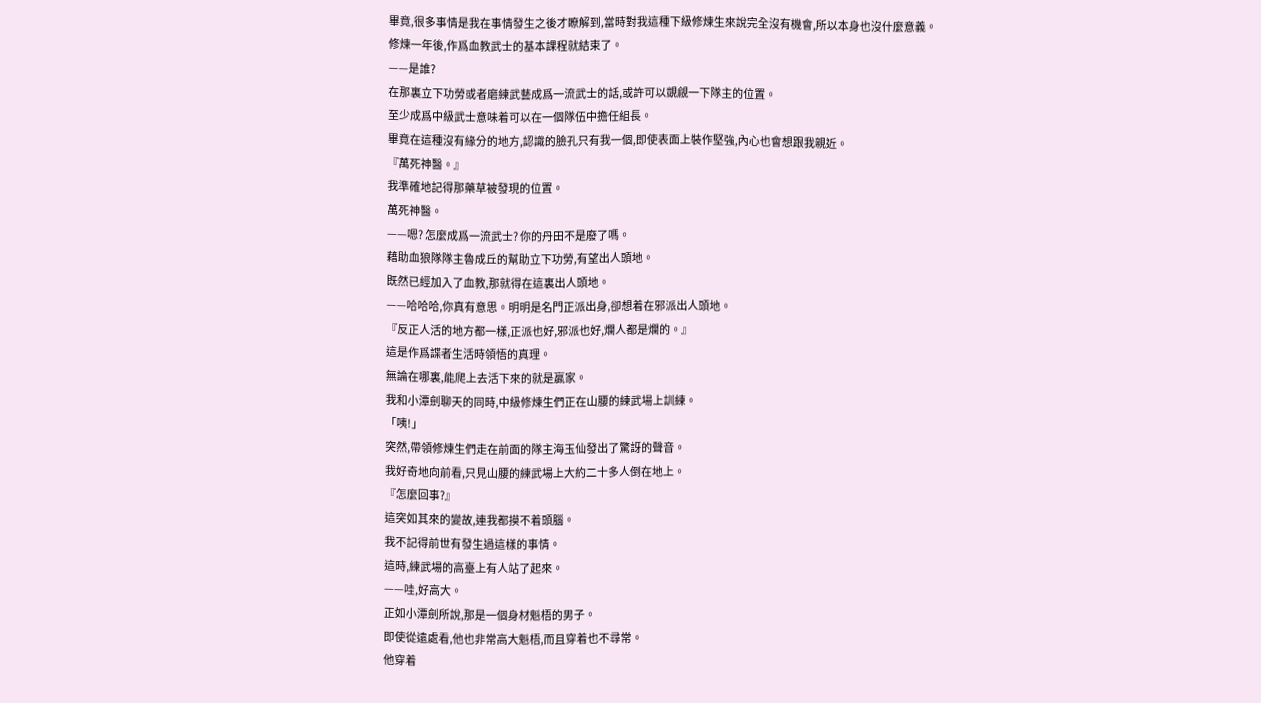畢竟,很多事情是我在事情發生之後才瞭解到,當時對我這種下級修煉生來說完全沒有機會,所以本身也沒什麼意義。
修煉一年後,作爲血教武士的基本課程就結束了。
——是誰?
在那裏立下功勞或者磨練武藝成爲一流武士的話,或許可以覬覦一下隊主的位置。
至少成爲中級武士意味着可以在一個隊伍中擔任組長。
畢竟在這種沒有緣分的地方,認識的臉孔只有我一個,即使表面上裝作堅強,內心也會想跟我親近。
『萬死神醫。』
我準確地記得那藥草被發現的位置。
萬死神醫。
——嗯? 怎麼成爲一流武士? 你的丹田不是廢了嗎。
藉助血狼隊隊主魯成丘的幫助立下功勞,有望出人頭地。
既然已經加入了血教,那就得在這裏出人頭地。
——哈哈哈,你真有意思。明明是名門正派出身,卻想着在邪派出人頭地。
『反正人活的地方都一樣,正派也好,邪派也好,爛人都是爛的。』
這是作爲諜者生活時領悟的真理。
無論在哪裏,能爬上去活下來的就是贏家。
我和小潭劍聊天的同時,中級修煉生們正在山腰的練武場上訓練。
「咦!」
突然,帶領修煉生們走在前面的隊主海玉仙發出了驚訝的聲音。
我好奇地向前看,只見山腰的練武場上大約二十多人倒在地上。
『怎麼回事?』
這突如其來的變故,連我都摸不着頭腦。
我不記得前世有發生過這樣的事情。
這時,練武場的高臺上有人站了起來。
——哇,好高大。
正如小潭劍所說,那是一個身材魁梧的男子。
即使從遠處看,他也非常高大魁梧,而且穿着也不尋常。
他穿着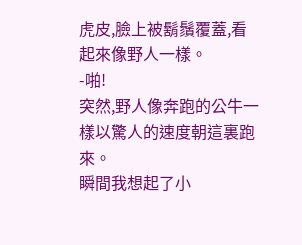虎皮,臉上被鬍鬚覆蓋,看起來像野人一樣。
-啪!
突然,野人像奔跑的公牛一樣以驚人的速度朝這裏跑來。
瞬間我想起了小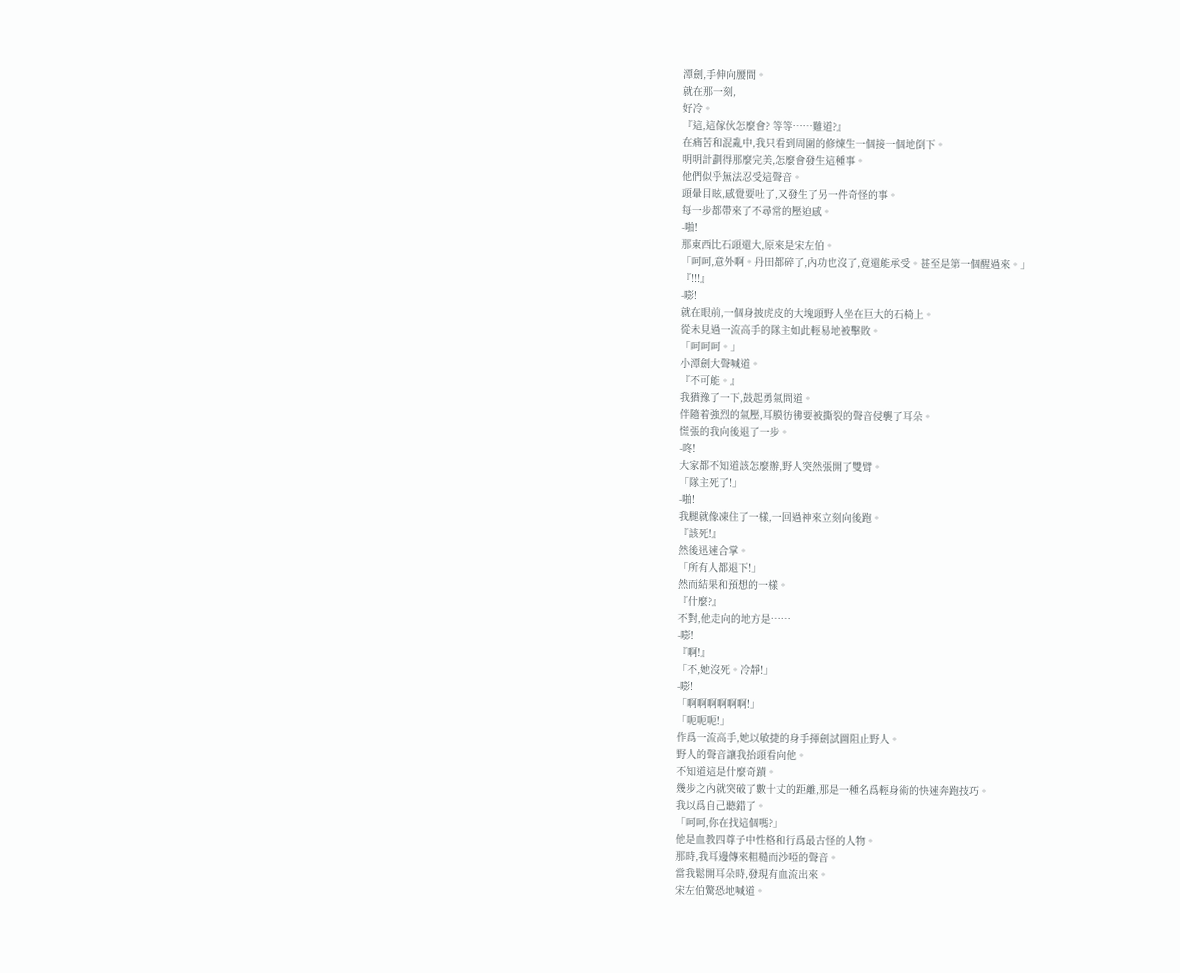潭劍,手伸向腰間。
就在那一刻,
好冷。
『這,這傢伙怎麼會? 等等……難道?』
在痛苦和混亂中,我只看到周圍的修煉生一個接一個地倒下。
明明計劃得那麼完美,怎麼會發生這種事。
他們似乎無法忍受這聲音。
頭暈目眩,感覺要吐了,又發生了另一件奇怪的事。
每一步都帶來了不尋常的壓迫感。
-啪!
那東西比石頭還大,原來是宋左伯。
「呵呵,意外啊。丹田都碎了,內功也沒了,竟還能承受。甚至是第一個醒過來。」
『!!!』
-嘭!
就在眼前,一個身披虎皮的大塊頭野人坐在巨大的石椅上。
從未見過一流高手的隊主如此輕易地被擊敗。
「呵呵呵。」
小潭劍大聲喊道。
『不可能。』
我猶豫了一下,鼓起勇氣問道。
伴隨着強烈的氣壓,耳膜彷彿要被撕裂的聲音侵襲了耳朵。
慌張的我向後退了一步。
-咚!
大家都不知道該怎麼辦,野人突然張開了雙臂。
「隊主死了!」
-啪!
我腿就像凍住了一樣,一回過神來立刻向後跑。
『該死!』
然後迅速合掌。
「所有人都退下!」
然而結果和預想的一樣。
『什麼?』
不對,他走向的地方是……
-嘭!
『啊!』
「不,她沒死。冷靜!」
-嘭!
「啊啊啊啊啊啊!」
「呃呃呃!」
作爲一流高手,她以敏捷的身手揮劍試圖阻止野人。
野人的聲音讓我抬頭看向他。
不知道這是什麼奇蹟。
幾步之內就突破了數十丈的距離,那是一種名爲輕身術的快速奔跑技巧。
我以爲自己聽錯了。
「呵呵,你在找這個嗎?」
他是血教四尊子中性格和行爲最古怪的人物。
那時,我耳邊傳來粗糙而沙啞的聲音。
當我鬆開耳朵時,發現有血流出來。
宋左伯驚恐地喊道。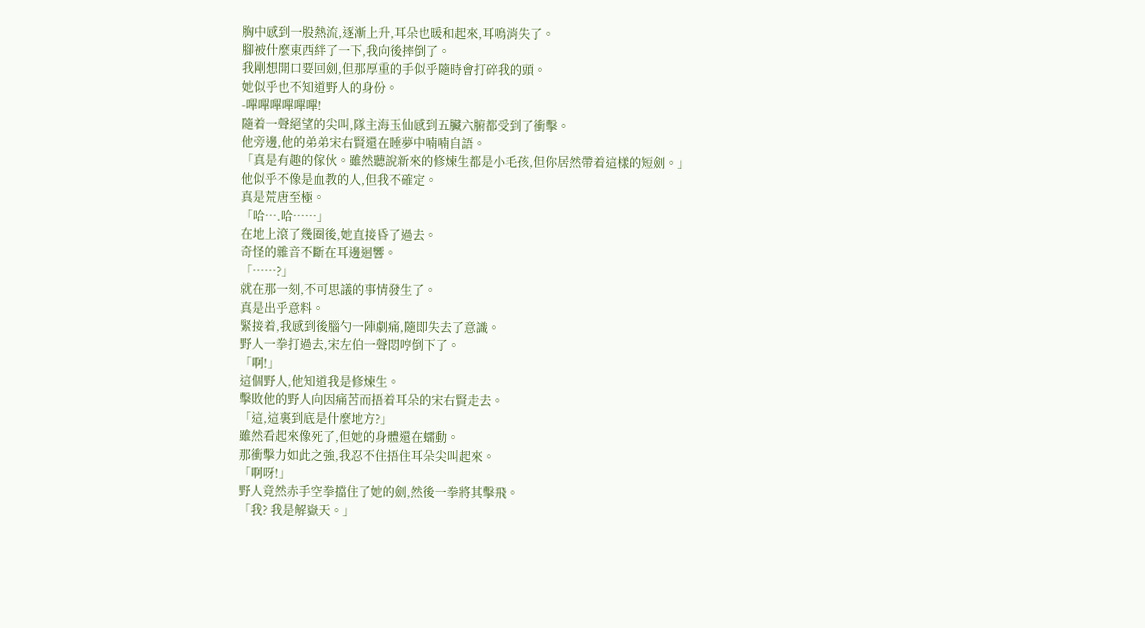胸中感到一股熱流,逐漸上升,耳朵也暖和起來,耳鳴消失了。
腳被什麼東西絆了一下,我向後摔倒了。
我剛想開口要回劍,但那厚重的手似乎隨時會打碎我的頭。
她似乎也不知道野人的身份。
-嗶嗶嗶嗶嗶嗶!
隨着一聲絕望的尖叫,隊主海玉仙感到五臟六腑都受到了衝擊。
他旁邊,他的弟弟宋右賢還在睡夢中喃喃自語。
「真是有趣的傢伙。雖然聽說新來的修煉生都是小毛孩,但你居然帶着這樣的短劍。」
他似乎不像是血教的人,但我不確定。
真是荒唐至極。
「哈….哈……」
在地上滾了幾圈後,她直接昏了過去。
奇怪的雜音不斷在耳邊迴響。
「……?」
就在那一刻,不可思議的事情發生了。
真是出乎意料。
緊接着,我感到後腦勺一陣劇痛,隨即失去了意識。
野人一拳打過去,宋左伯一聲悶哼倒下了。
「啊!」
這個野人,他知道我是修煉生。
擊敗他的野人向因痛苦而捂着耳朵的宋右賢走去。
「這,這裏到底是什麼地方?」
雖然看起來像死了,但她的身體還在蠕動。
那衝擊力如此之強,我忍不住捂住耳朵尖叫起來。
「啊呀!」
野人竟然赤手空拳擋住了她的劍,然後一拳將其擊飛。
「我? 我是解嶽天。」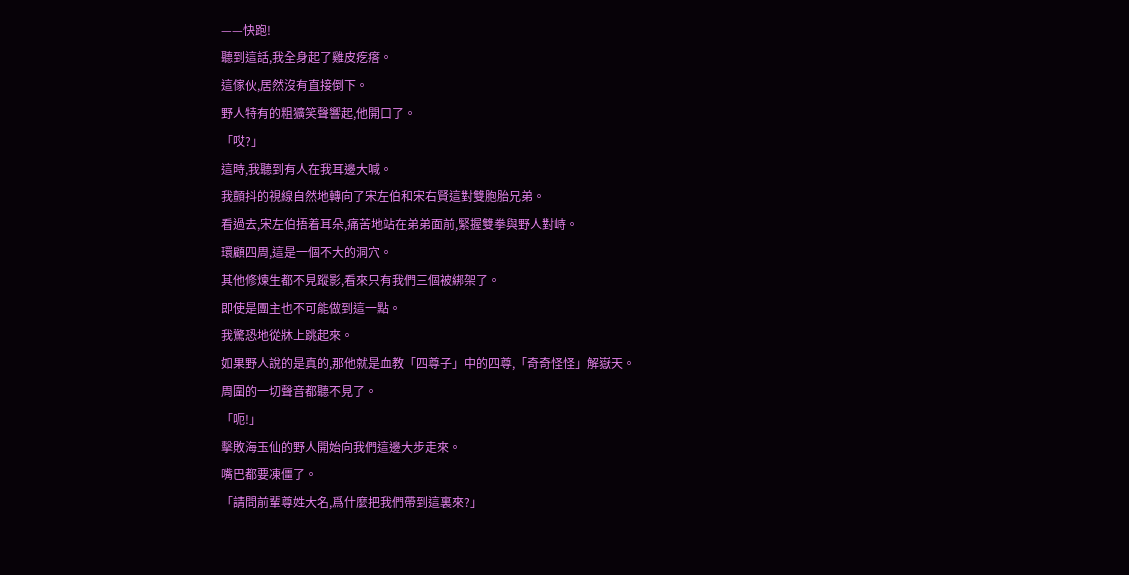——快跑!
聽到這話,我全身起了雞皮疙瘩。
這傢伙,居然沒有直接倒下。
野人特有的粗獷笑聲響起,他開口了。
「哎?」
這時,我聽到有人在我耳邊大喊。
我顫抖的視線自然地轉向了宋左伯和宋右賢這對雙胞胎兄弟。
看過去,宋左伯捂着耳朵,痛苦地站在弟弟面前,緊握雙拳與野人對峙。
環顧四周,這是一個不大的洞穴。
其他修煉生都不見蹤影,看來只有我們三個被綁架了。
即使是團主也不可能做到這一點。
我驚恐地從牀上跳起來。
如果野人說的是真的,那他就是血教「四尊子」中的四尊,「奇奇怪怪」解嶽天。
周圍的一切聲音都聽不見了。
「呃!」
擊敗海玉仙的野人開始向我們這邊大步走來。
嘴巴都要凍僵了。
「請問前輩尊姓大名,爲什麼把我們帶到這裏來?」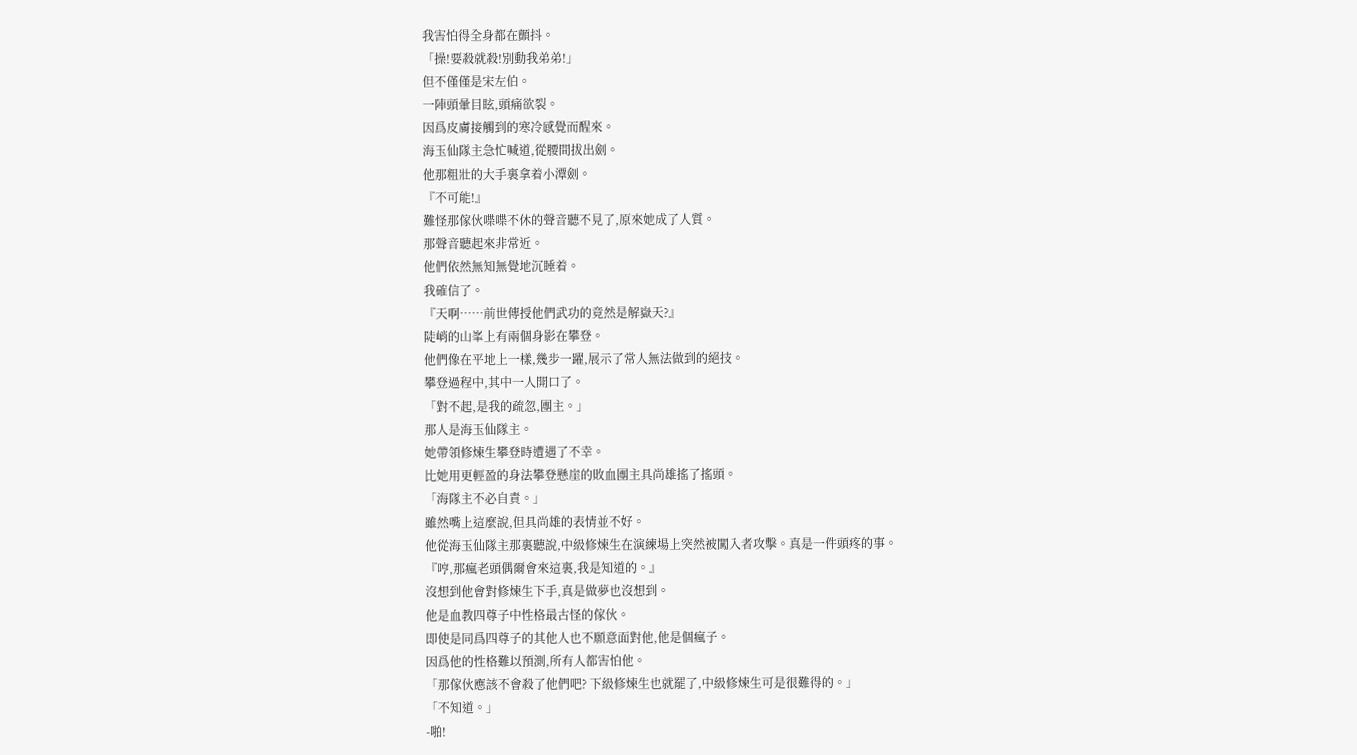我害怕得全身都在顫抖。
「操!要殺就殺!別動我弟弟!」
但不僅僅是宋左伯。
一陣頭暈目眩,頭痛欲裂。
因爲皮膚接觸到的寒冷感覺而醒來。
海玉仙隊主急忙喊道,從腰間拔出劍。
他那粗壯的大手裏拿着小潭劍。
『不可能!』
難怪那傢伙喋喋不休的聲音聽不見了,原來她成了人質。
那聲音聽起來非常近。
他們依然無知無覺地沉睡着。
我確信了。
『天啊……前世傳授他們武功的竟然是解嶽天?』
陡峭的山峯上有兩個身影在攀登。
他們像在平地上一樣,幾步一躍,展示了常人無法做到的絕技。
攀登過程中,其中一人開口了。
「對不起,是我的疏忽,團主。」
那人是海玉仙隊主。
她帶領修煉生攀登時遭遇了不幸。
比她用更輕盈的身法攀登懸崖的敗血團主具尚雄搖了搖頭。
「海隊主不必自責。」
雖然嘴上這麼說,但具尚雄的表情並不好。
他從海玉仙隊主那裏聽說,中級修煉生在演練場上突然被闖入者攻擊。真是一件頭疼的事。
『哼,那瘋老頭偶爾會來這裏,我是知道的。』
沒想到他會對修煉生下手,真是做夢也沒想到。
他是血教四尊子中性格最古怪的傢伙。
即使是同爲四尊子的其他人也不願意面對他,他是個瘋子。
因爲他的性格難以預測,所有人都害怕他。
「那傢伙應該不會殺了他們吧? 下級修煉生也就罷了,中級修煉生可是很難得的。」
「不知道。」
-啪!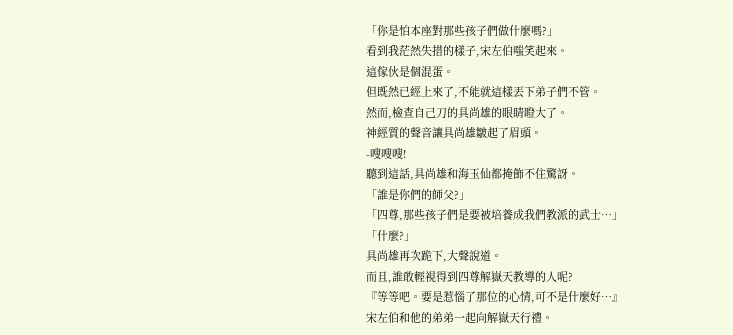「你是怕本座對那些孩子們做什麼嗎?」
看到我茫然失措的樣子,宋左伯嗤笑起來。
這傢伙是個混蛋。
但既然已經上來了,不能就這樣丟下弟子們不管。
然而,檢查自己刀的具尚雄的眼睛瞪大了。
神經質的聲音讓具尚雄皺起了眉頭。
-嗖嗖嗖!
聽到這話,具尚雄和海玉仙都掩飾不住驚訝。
「誰是你們的師父?」
「四尊,那些孩子們是要被培養成我們教派的武士…」
「什麼?」
具尚雄再次跪下,大聲說道。
而且,誰敢輕視得到四尊解嶽天教導的人呢?
『等等吧。要是惹惱了那位的心情,可不是什麼好…』
宋左伯和他的弟弟一起向解嶽天行禮。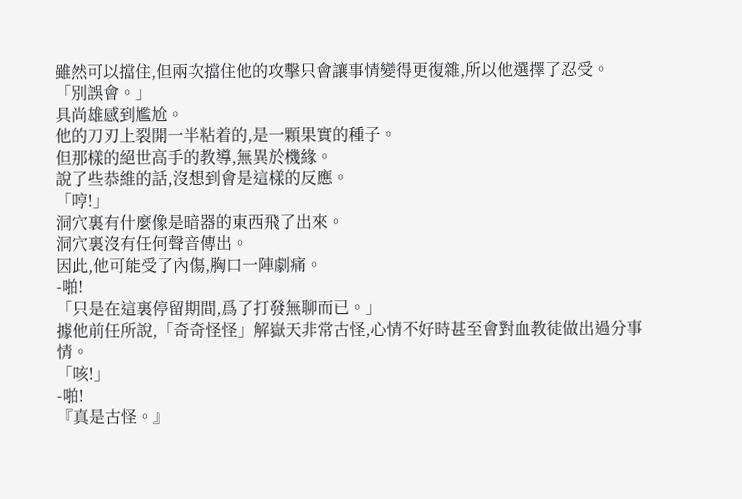雖然可以擋住,但兩次擋住他的攻擊只會讓事情變得更復雜,所以他選擇了忍受。
「別誤會。」
具尚雄感到尷尬。
他的刀刃上裂開一半粘着的,是一顆果實的種子。
但那樣的絕世高手的教導,無異於機緣。
說了些恭維的話,沒想到會是這樣的反應。
「哼!」
洞穴裏有什麼像是暗器的東西飛了出來。
洞穴裏沒有任何聲音傳出。
因此,他可能受了內傷,胸口一陣劇痛。
-啪!
「只是在這裏停留期間,爲了打發無聊而已。」
據他前任所說,「奇奇怪怪」解嶽天非常古怪,心情不好時甚至會對血教徒做出過分事情。
「咳!」
-啪!
『真是古怪。』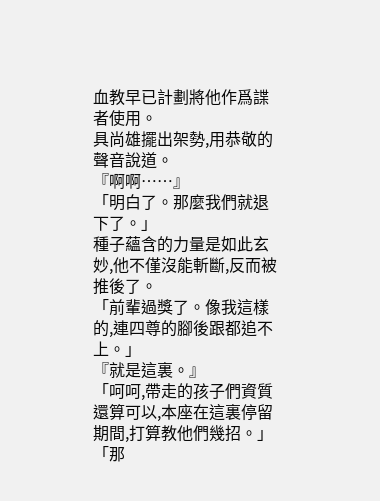血教早已計劃將他作爲諜者使用。
具尚雄擺出架勢,用恭敬的聲音說道。
『啊啊……』
「明白了。那麼我們就退下了。」
種子蘊含的力量是如此玄妙,他不僅沒能斬斷,反而被推後了。
「前輩過獎了。像我這樣的,連四尊的腳後跟都追不上。」
『就是這裏。』
「呵呵,帶走的孩子們資質還算可以,本座在這裏停留期間,打算教他們幾招。」
「那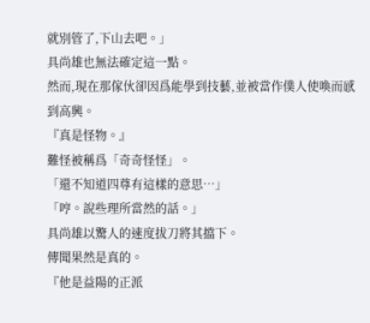就別管了,下山去吧。」
具尚雄也無法確定這一點。
然而,現在那傢伙卻因爲能學到技藝,並被當作僕人使喚而感到高興。
『真是怪物。』
難怪被稱爲「奇奇怪怪」。
「還不知道四尊有這樣的意思…」
「哼。說些理所當然的話。」
具尚雄以驚人的速度拔刀將其擋下。
傳聞果然是真的。
『他是益陽的正派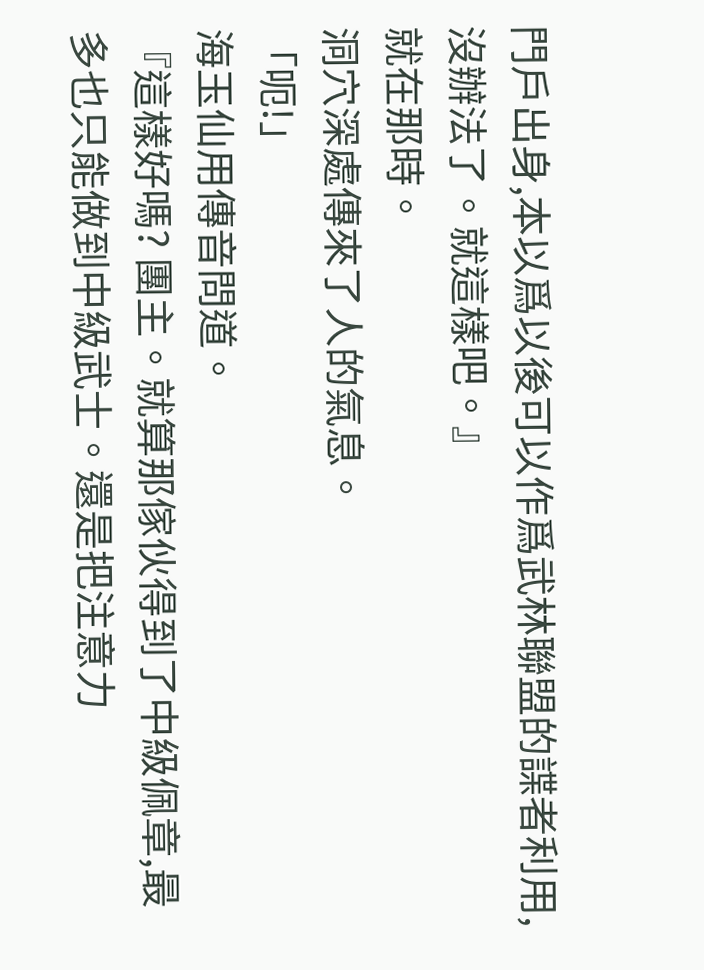門戶出身,本以爲以後可以作爲武林聯盟的諜者利用,沒辦法了。就這樣吧。』
就在那時。
洞穴深處傳來了人的氣息。
「呃!」
海玉仙用傳音問道。
『這樣好嗎? 團主。就算那傢伙得到了中級佩章,最多也只能做到中級武士。還是把注意力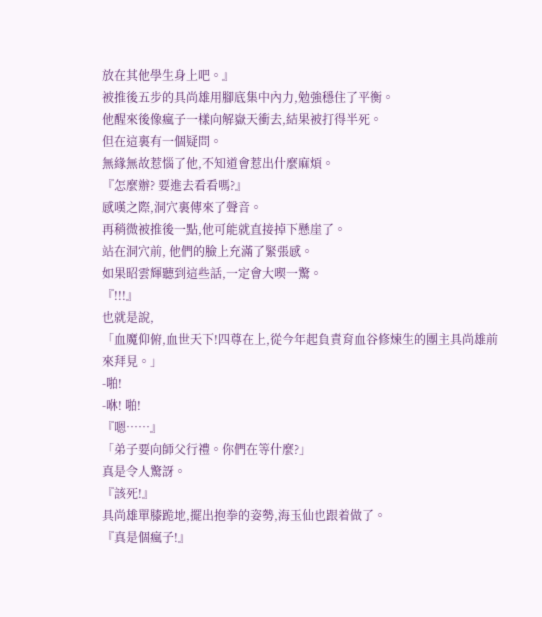放在其他學生身上吧。』
被推後五步的具尚雄用腳底集中內力,勉強穩住了平衡。
他醒來後像瘋子一樣向解嶽天衝去,結果被打得半死。
但在這裏有一個疑問。
無緣無故惹惱了他,不知道會惹出什麼麻煩。
『怎麼辦? 要進去看看嗎?』
感嘆之際,洞穴裏傳來了聲音。
再稍微被推後一點,他可能就直接掉下懸崖了。
站在洞穴前, 他們的臉上充滿了緊張感。
如果昭雲輝聽到這些話,一定會大喫一驚。
『!!!』
也就是說,
「血魔仰俯,血世天下!四尊在上,從今年起負責育血谷修煉生的團主具尚雄前來拜見。」
-啪!
-咻! 啪!
『嗯……』
「弟子要向師父行禮。你們在等什麼?」
真是令人驚訝。
『該死!』
具尚雄單膝跪地,擺出抱拳的姿勢,海玉仙也跟着做了。
『真是個瘋子!』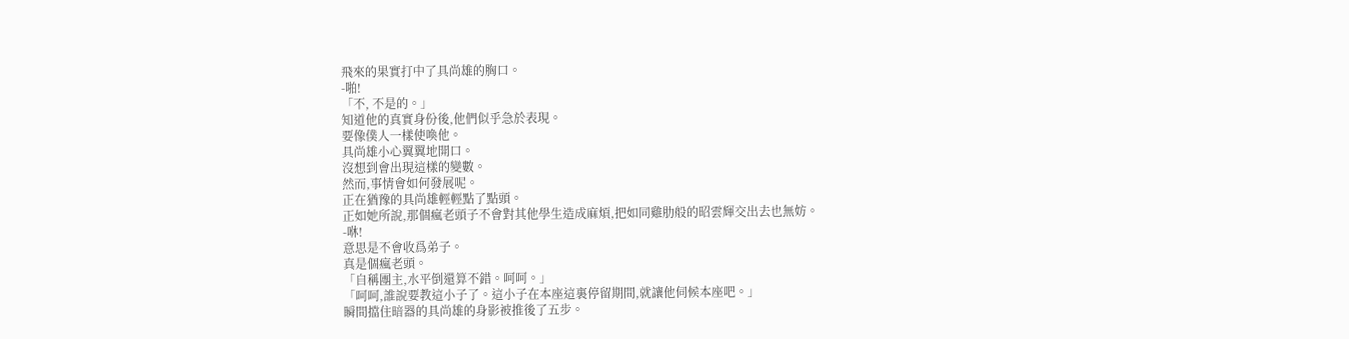飛來的果實打中了具尚雄的胸口。
-啪!
「不, 不是的。」
知道他的真實身份後,他們似乎急於表現。
要像僕人一樣使喚他。
具尚雄小心翼翼地開口。
沒想到會出現這樣的變數。
然而,事情會如何發展呢。
正在猶豫的具尚雄輕輕點了點頭。
正如她所說,那個瘋老頭子不會對其他學生造成麻煩,把如同雞肋般的昭雲輝交出去也無妨。
-咻!
意思是不會收爲弟子。
真是個瘋老頭。
「自稱團主,水平倒還算不錯。呵呵。」
「呵呵,誰說要教這小子了。這小子在本座這裏停留期間,就讓他伺候本座吧。」
瞬間擋住暗器的具尚雄的身影被推後了五步。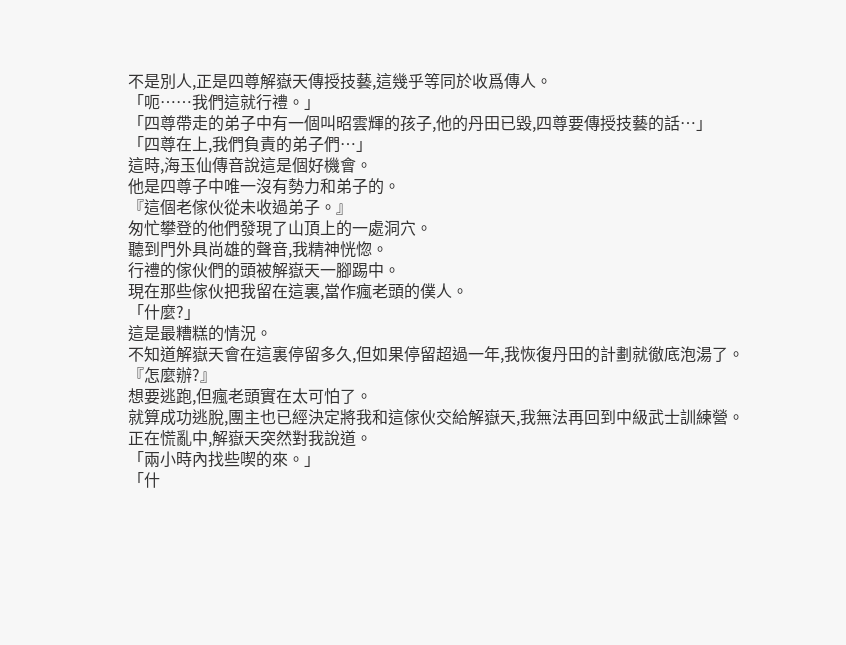不是別人,正是四尊解嶽天傳授技藝,這幾乎等同於收爲傳人。
「呃……我們這就行禮。」
「四尊帶走的弟子中有一個叫昭雲輝的孩子,他的丹田已毀,四尊要傳授技藝的話…」
「四尊在上,我們負責的弟子們…」
這時,海玉仙傳音說這是個好機會。
他是四尊子中唯一沒有勢力和弟子的。
『這個老傢伙從未收過弟子。』
匆忙攀登的他們發現了山頂上的一處洞穴。
聽到門外具尚雄的聲音,我精神恍惚。
行禮的傢伙們的頭被解嶽天一腳踢中。
現在那些傢伙把我留在這裏,當作瘋老頭的僕人。
「什麼?」
這是最糟糕的情況。
不知道解嶽天會在這裏停留多久,但如果停留超過一年,我恢復丹田的計劃就徹底泡湯了。
『怎麼辦?』
想要逃跑,但瘋老頭實在太可怕了。
就算成功逃脫,團主也已經決定將我和這傢伙交給解嶽天,我無法再回到中級武士訓練營。
正在慌亂中,解嶽天突然對我說道。
「兩小時內找些喫的來。」
「什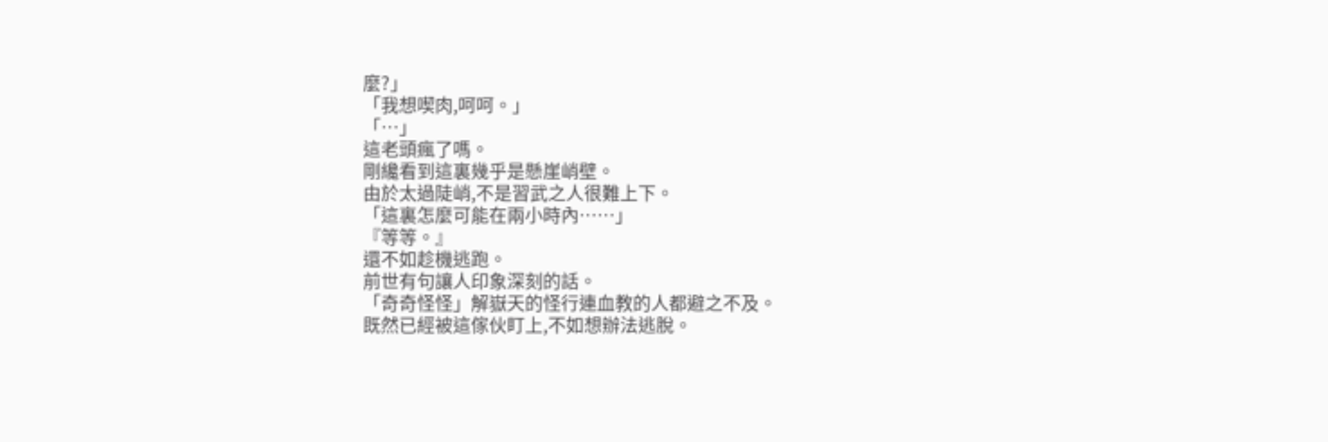麼?」
「我想喫肉,呵呵。」
「…」
這老頭瘋了嗎。
剛纔看到這裏幾乎是懸崖峭壁。
由於太過陡峭,不是習武之人很難上下。
「這裏怎麼可能在兩小時內……」
『等等。』
還不如趁機逃跑。
前世有句讓人印象深刻的話。
「奇奇怪怪」解嶽天的怪行連血教的人都避之不及。
既然已經被這傢伙盯上,不如想辦法逃脫。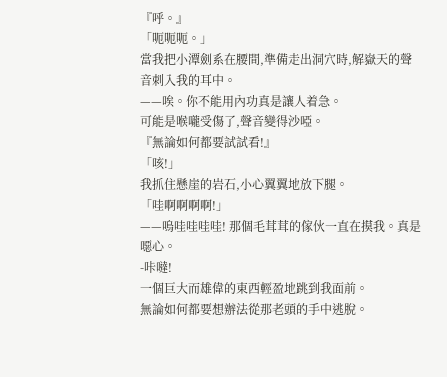『呼。』
「呃呃呃。」
當我把小潭劍系在腰間,準備走出洞穴時,解嶽天的聲音刺入我的耳中。
——唉。你不能用內功真是讓人着急。
可能是喉嚨受傷了,聲音變得沙啞。
『無論如何都要試試看!』
「咳!」
我抓住懸崖的岩石,小心翼翼地放下腿。
「哇啊啊啊啊!」
——嗚哇哇哇哇! 那個毛茸茸的傢伙一直在摸我。真是噁心。
-咔噠!
一個巨大而雄偉的東西輕盈地跳到我面前。
無論如何都要想辦法從那老頭的手中逃脫。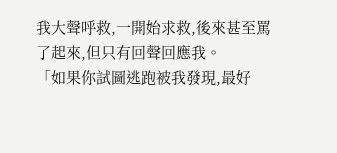我大聲呼救,一開始求救,後來甚至罵了起來,但只有回聲回應我。
「如果你試圖逃跑被我發現,最好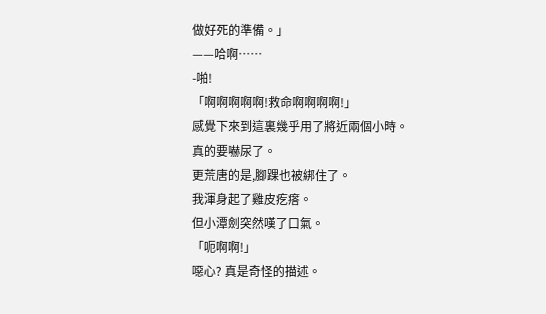做好死的準備。」
——哈啊……
-啪!
「啊啊啊啊啊!救命啊啊啊啊!」
感覺下來到這裏幾乎用了將近兩個小時。
真的要嚇尿了。
更荒唐的是,腳踝也被綁住了。
我渾身起了雞皮疙瘩。
但小潭劍突然嘆了口氣。
「呃啊啊!」
噁心? 真是奇怪的描述。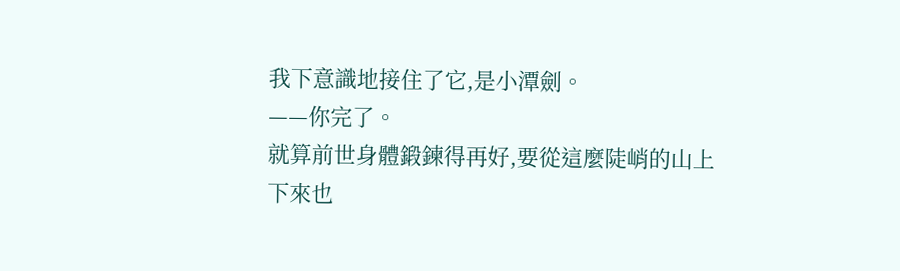我下意識地接住了它,是小潭劍。
——你完了。
就算前世身體鍛鍊得再好,要從這麼陡峭的山上下來也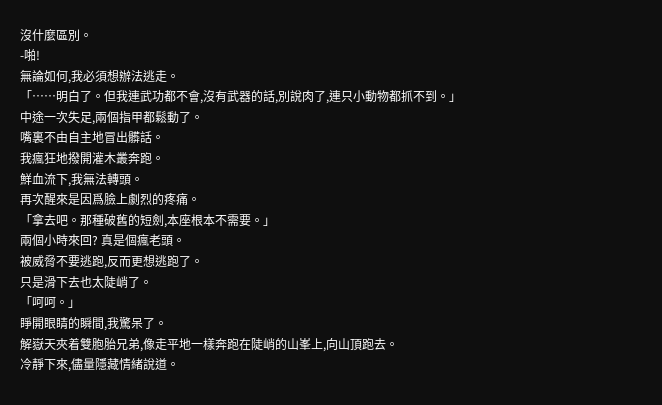沒什麼區別。
-啪!
無論如何,我必須想辦法逃走。
「……明白了。但我連武功都不會,沒有武器的話,別說肉了,連只小動物都抓不到。」
中途一次失足,兩個指甲都鬆動了。
嘴裏不由自主地冒出髒話。
我瘋狂地撥開灌木叢奔跑。
鮮血流下,我無法轉頭。
再次醒來是因爲臉上劇烈的疼痛。
「拿去吧。那種破舊的短劍,本座根本不需要。」
兩個小時來回? 真是個瘋老頭。
被威脅不要逃跑,反而更想逃跑了。
只是滑下去也太陡峭了。
「呵呵。」
睜開眼睛的瞬間,我驚呆了。
解嶽天夾着雙胞胎兄弟,像走平地一樣奔跑在陡峭的山峯上,向山頂跑去。
冷靜下來,儘量隱藏情緒說道。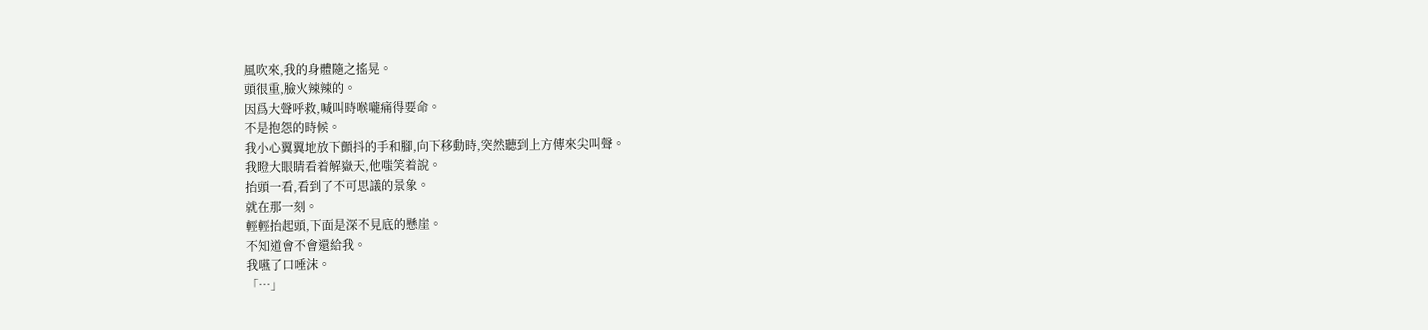風吹來,我的身體隨之搖晃。
頭很重,臉火辣辣的。
因爲大聲呼救,喊叫時喉嚨痛得要命。
不是抱怨的時候。
我小心翼翼地放下顫抖的手和腳,向下移動時,突然聽到上方傳來尖叫聲。
我瞪大眼睛看着解嶽天,他嗤笑着說。
抬頭一看,看到了不可思議的景象。
就在那一刻。
輕輕抬起頭,下面是深不見底的懸崖。
不知道會不會還給我。
我嚥了口唾沫。
「…」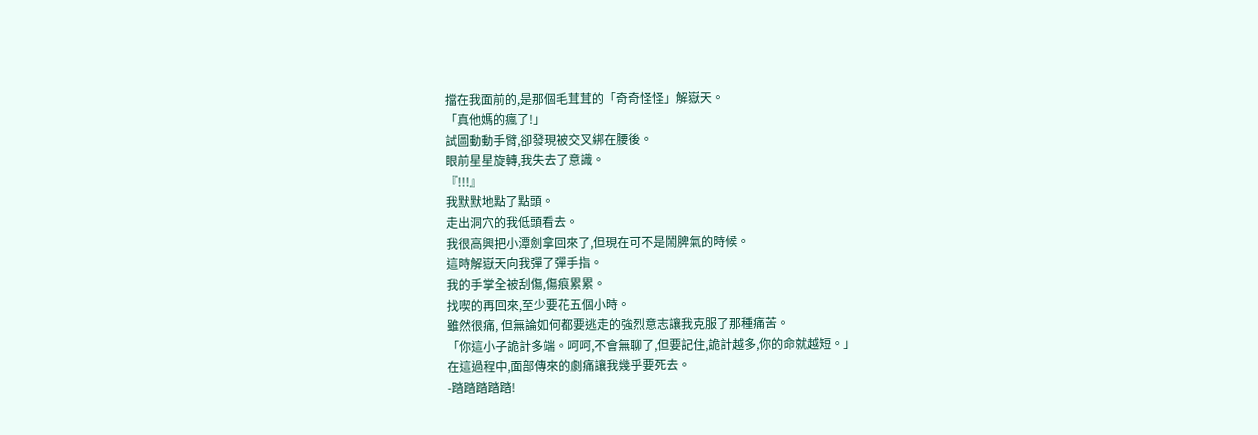擋在我面前的,是那個毛茸茸的「奇奇怪怪」解嶽天。
「真他媽的瘋了!」
試圖動動手臂,卻發現被交叉綁在腰後。
眼前星星旋轉,我失去了意識。
『!!!』
我默默地點了點頭。
走出洞穴的我低頭看去。
我很高興把小潭劍拿回來了,但現在可不是鬧脾氣的時候。
這時解嶽天向我彈了彈手指。
我的手掌全被刮傷,傷痕累累。
找喫的再回來,至少要花五個小時。
雖然很痛, 但無論如何都要逃走的強烈意志讓我克服了那種痛苦。
「你這小子詭計多端。呵呵,不會無聊了,但要記住,詭計越多,你的命就越短。」
在這過程中,面部傳來的劇痛讓我幾乎要死去。
-踏踏踏踏踏!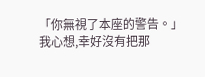「你無視了本座的警告。」
我心想,幸好沒有把那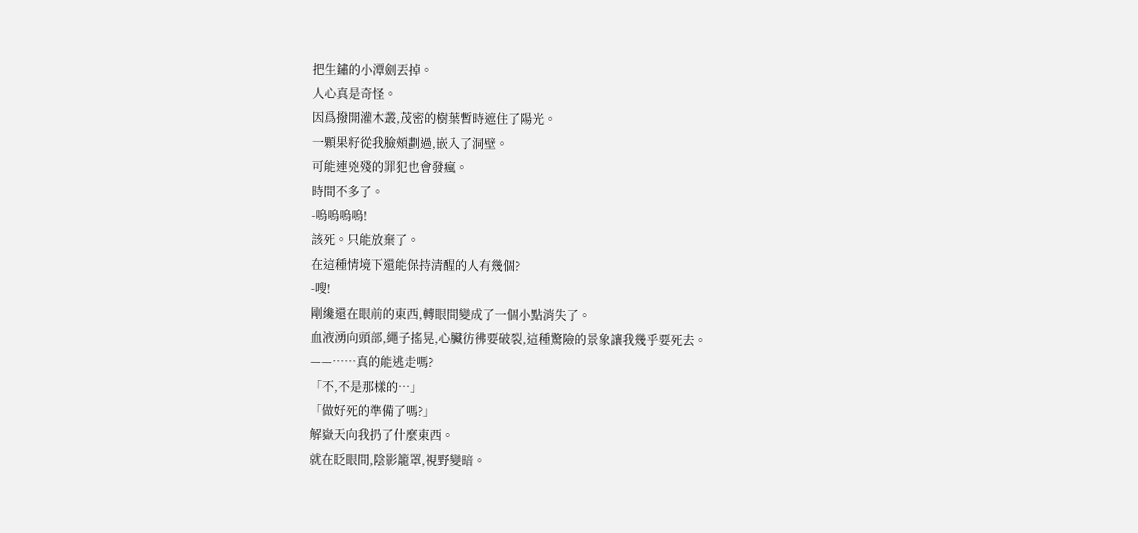把生鏽的小潭劍丟掉。
人心真是奇怪。
因爲撥開灌木叢,茂密的樹葉暫時遮住了陽光。
一顆果籽從我臉頰劃過,嵌入了洞壁。
可能連兇殘的罪犯也會發瘋。
時間不多了。
-嗚嗚嗚嗚!
該死。只能放棄了。
在這種情境下還能保持清醒的人有幾個?
-嗖!
剛纔還在眼前的東西,轉眼間變成了一個小點消失了。
血液湧向頭部,繩子搖晃,心臟彷彿要破裂,這種驚險的景象讓我幾乎要死去。
——……真的能逃走嗎?
「不,不是那樣的…」
「做好死的準備了嗎?」
解嶽天向我扔了什麼東西。
就在眨眼間,陰影籠罩,視野變暗。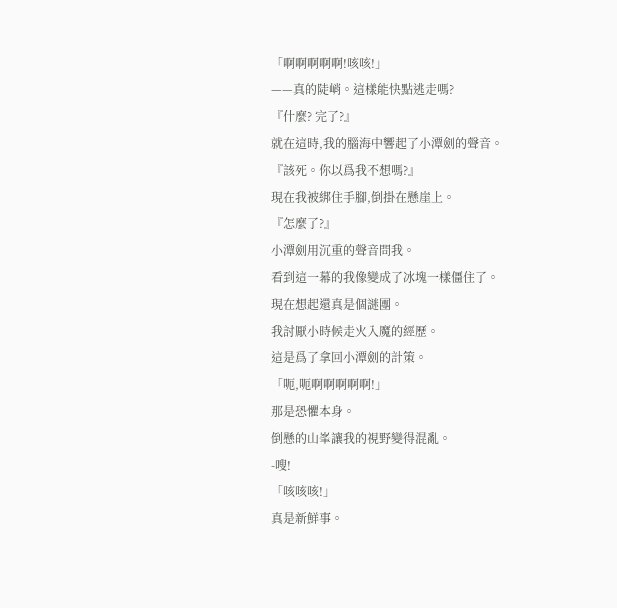「啊啊啊啊啊!咳咳!」
——真的陡峭。這樣能快點逃走嗎?
『什麼? 完了?』
就在這時,我的腦海中響起了小潭劍的聲音。
『該死。你以爲我不想嗎?』
現在我被綁住手腳,倒掛在懸崖上。
『怎麼了?』
小潭劍用沉重的聲音問我。
看到這一幕的我像變成了冰塊一樣僵住了。
現在想起還真是個謎團。
我討厭小時候走火入魔的經歷。
這是爲了拿回小潭劍的計策。
「呃,呃啊啊啊啊啊!」
那是恐懼本身。
倒懸的山峯讓我的視野變得混亂。
-嗖!
「咳咳咳!」
真是新鮮事。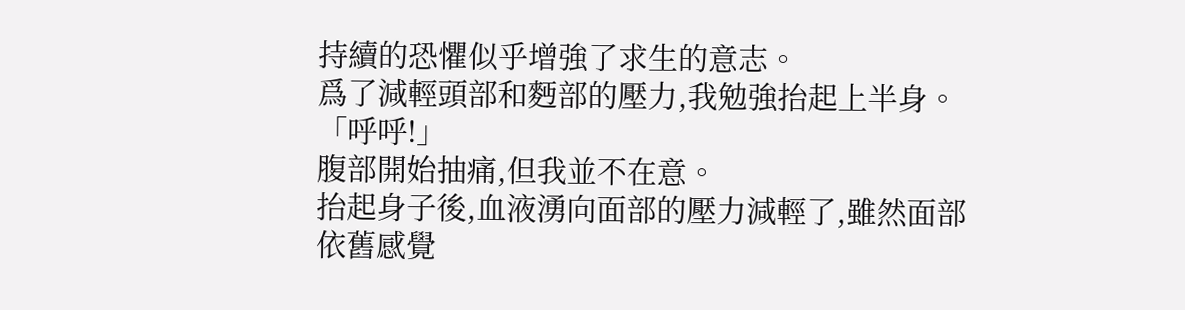持續的恐懼似乎增強了求生的意志。
爲了減輕頭部和麪部的壓力,我勉強抬起上半身。
「呼呼!」
腹部開始抽痛,但我並不在意。
抬起身子後,血液湧向面部的壓力減輕了,雖然面部依舊感覺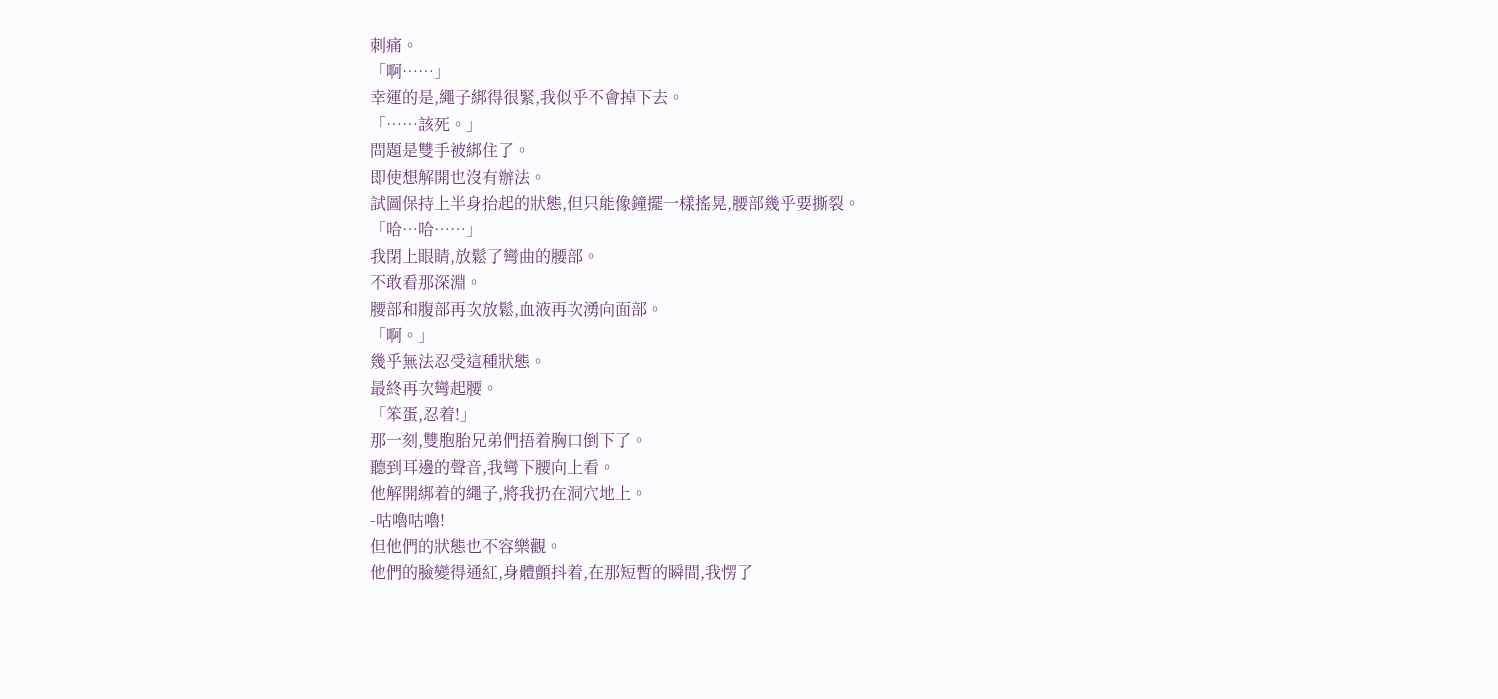刺痛。
「啊……」
幸運的是,繩子綁得很緊,我似乎不會掉下去。
「……該死。」
問題是雙手被綁住了。
即使想解開也沒有辦法。
試圖保持上半身抬起的狀態,但只能像鐘擺一樣搖晃,腰部幾乎要撕裂。
「哈…哈……」
我閉上眼睛,放鬆了彎曲的腰部。
不敢看那深淵。
腰部和腹部再次放鬆,血液再次湧向面部。
「啊。」
幾乎無法忍受這種狀態。
最終再次彎起腰。
「笨蛋,忍着!」
那一刻,雙胞胎兄弟們捂着胸口倒下了。
聽到耳邊的聲音,我彎下腰向上看。
他解開綁着的繩子,將我扔在洞穴地上。
-咕嚕咕嚕!
但他們的狀態也不容樂觀。
他們的臉變得通紅,身體顫抖着,在那短暫的瞬間,我愣了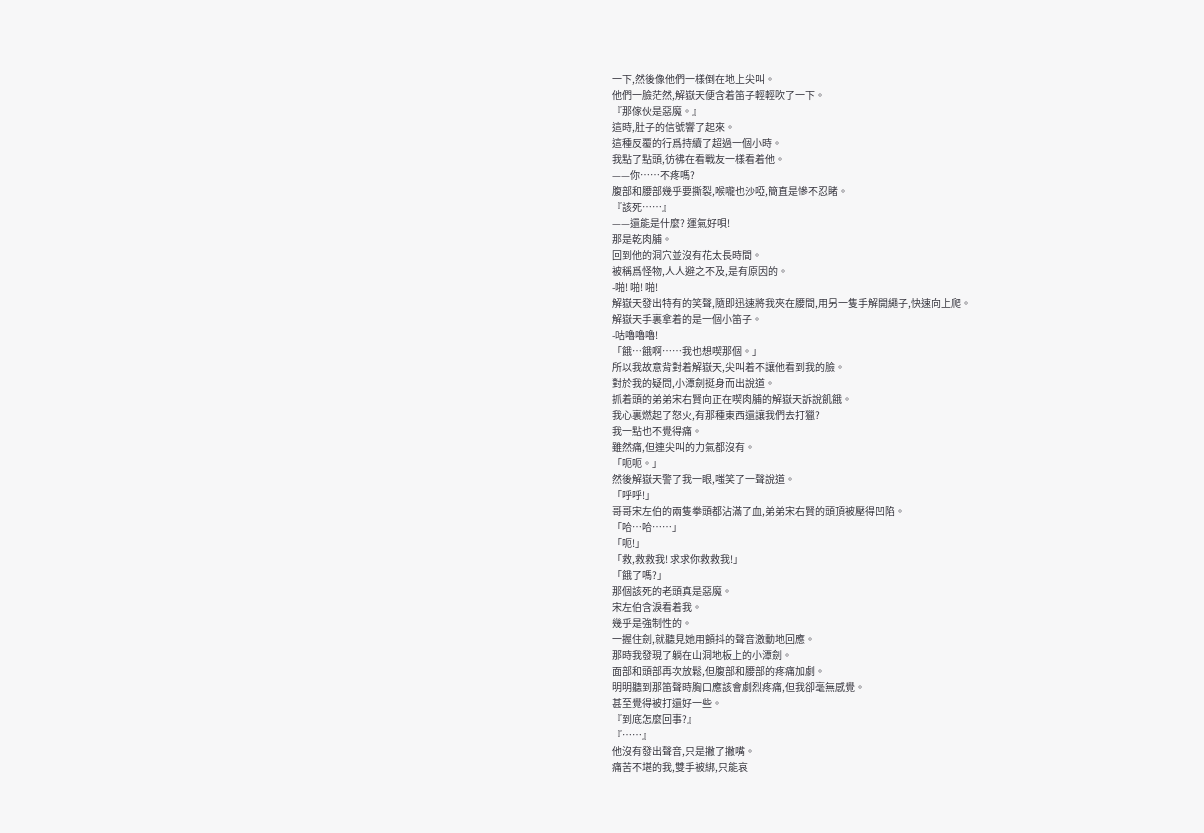一下,然後像他們一樣倒在地上尖叫。
他們一臉茫然,解嶽天便含着笛子輕輕吹了一下。
『那傢伙是惡魔。』
這時,肚子的信號響了起來。
這種反覆的行爲持續了超過一個小時。
我點了點頭,彷彿在看戰友一樣看着他。
——你……不疼嗎?
腹部和腰部幾乎要撕裂,喉嚨也沙啞,簡直是慘不忍睹。
『該死……』
——還能是什麼? 運氣好唄!
那是乾肉脯。
回到他的洞穴並沒有花太長時間。
被稱爲怪物,人人避之不及,是有原因的。
-啪! 啪! 啪!
解嶽天發出特有的笑聲,隨即迅速將我夾在腰間,用另一隻手解開繩子,快速向上爬。
解嶽天手裏拿着的是一個小笛子。
-咕嚕嚕嚕!
「餓…餓啊……我也想喫那個。」
所以我故意背對着解嶽天,尖叫着不讓他看到我的臉。
對於我的疑問,小潭劍挺身而出說道。
抓着頭的弟弟宋右賢向正在喫肉脯的解嶽天訴說飢餓。
我心裏燃起了怒火,有那種東西還讓我們去打獵?
我一點也不覺得痛。
雖然痛,但連尖叫的力氣都沒有。
「呃呃。」
然後解嶽天警了我一眼,嗤笑了一聲說道。
「呼呼!」
哥哥宋左伯的兩隻拳頭都沾滿了血,弟弟宋右賢的頭頂被壓得凹陷。
「哈…哈……」
「呃!」
「救,救救我! 求求你救救我!」
「餓了嗎?」
那個該死的老頭真是惡魔。
宋左伯含淚看着我。
幾乎是強制性的。
一握住劍,就聽見她用顫抖的聲音激動地回應。
那時我發現了躺在山洞地板上的小潭劍。
面部和頭部再次放鬆,但腹部和腰部的疼痛加劇。
明明聽到那笛聲時胸口應該會劇烈疼痛,但我卻毫無感覺。
甚至覺得被打還好一些。
『到底怎麼回事?』
『……』
他沒有發出聲音,只是撇了撇嘴。
痛苦不堪的我,雙手被綁,只能哀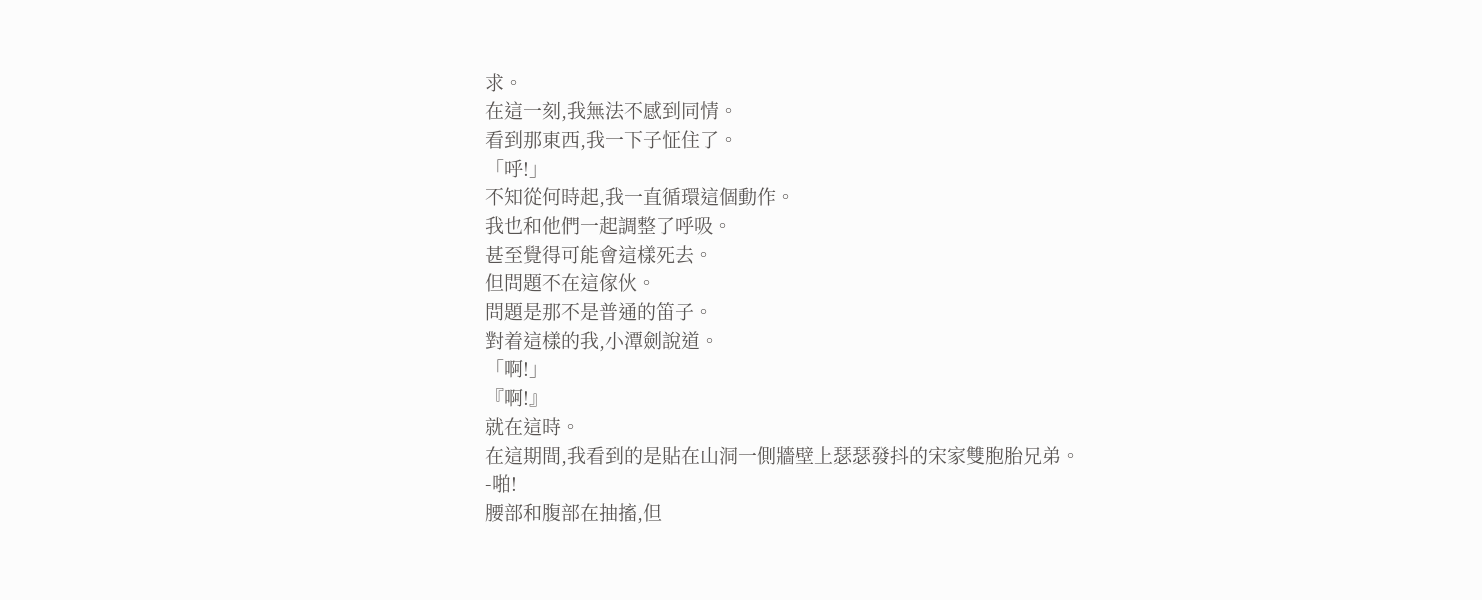求。
在這一刻,我無法不感到同情。
看到那東西,我一下子怔住了。
「呼!」
不知從何時起,我一直循環這個動作。
我也和他們一起調整了呼吸。
甚至覺得可能會這樣死去。
但問題不在這傢伙。
問題是那不是普通的笛子。
對着這樣的我,小潭劍說道。
「啊!」
『啊!』
就在這時。
在這期間,我看到的是貼在山洞一側牆壁上瑟瑟發抖的宋家雙胞胎兄弟。
-啪!
腰部和腹部在抽搐,但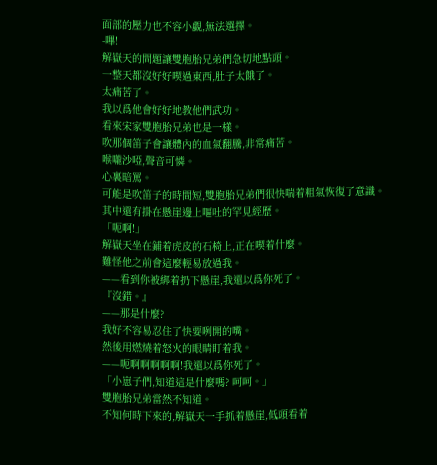面部的壓力也不容小覷,無法選擇。
-嗶!
解嶽天的問題讓雙胞胎兄弟們急切地點頭。
一整天都沒好好喫過東西,肚子太餓了。
太痛苦了。
我以爲他會好好地教他們武功。
看來宋家雙胞胎兄弟也是一樣。
吹那個笛子會讓體內的血氣翻騰,非常痛苦。
喉嚨沙啞,聲音可憐。
心裏暗罵。
可能是吹笛子的時間短,雙胞胎兄弟們很快喘着粗氣恢復了意識。
其中還有掛在懸崖邊上嘔吐的罕見經歷。
「呃啊!」
解嶽天坐在鋪着虎皮的石椅上,正在喫着什麼。
難怪他之前會這麼輕易放過我。
——看到你被綁着扔下懸崖,我還以爲你死了。
『沒錯。』
——那是什麼?
我好不容易忍住了快要咧開的嘴。
然後用燃燒着怒火的眼睛盯着我。
——呃啊啊啊啊啊!我還以爲你死了。
「小崽子們,知道這是什麼嗎? 呵呵。」
雙胞胎兄弟當然不知道。
不知何時下來的,解嶽天一手抓着懸崖,低頭看着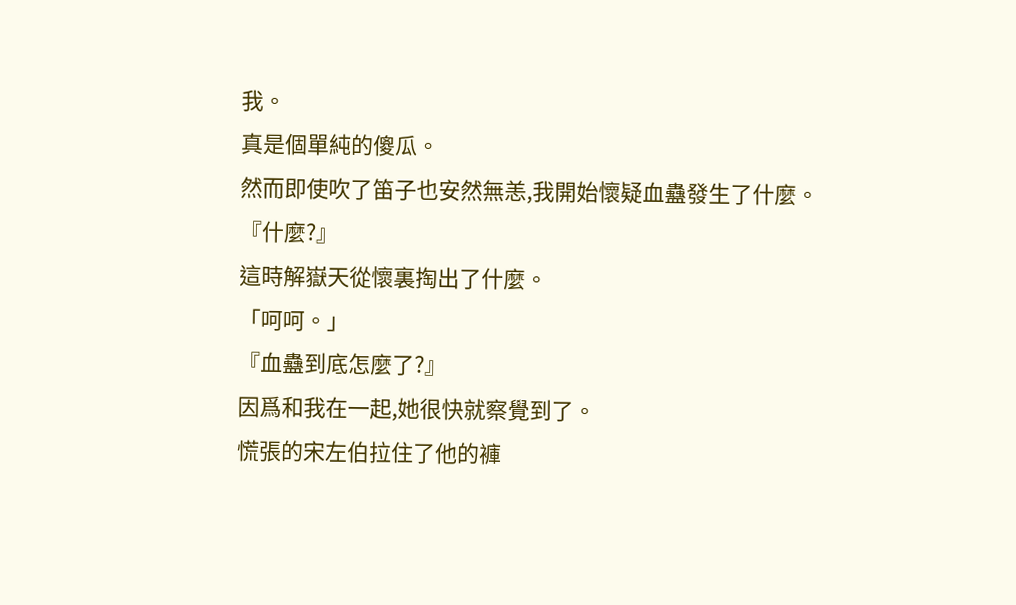我。
真是個單純的傻瓜。
然而即使吹了笛子也安然無恙,我開始懷疑血蠱發生了什麼。
『什麼?』
這時解嶽天從懷裏掏出了什麼。
「呵呵。」
『血蠱到底怎麼了?』
因爲和我在一起,她很快就察覺到了。
慌張的宋左伯拉住了他的褲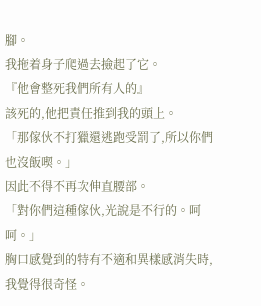腳。
我拖着身子爬過去撿起了它。
『他會整死我們所有人的』
該死的,他把責任推到我的頭上。
「那傢伙不打獵還逃跑受罰了,所以你們也沒飯喫。」
因此不得不再次伸直腰部。
「對你們這種傢伙,光說是不行的。呵呵。」
胸口感覺到的特有不適和異樣感消失時,我覺得很奇怪。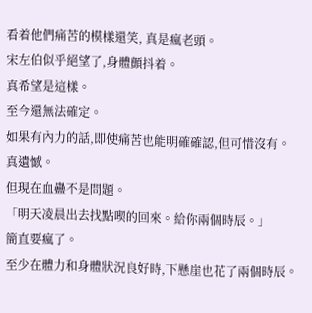看着他們痛苦的模樣還笑, 真是瘋老頭。
宋左伯似乎絕望了,身體顫抖着。
真希望是這樣。
至今還無法確定。
如果有內力的話,即使痛苦也能明確確認,但可惜沒有。
真遺憾。
但現在血蠱不是問題。
「明天凌晨出去找點喫的回來。給你兩個時辰。」
簡直要瘋了。
至少在體力和身體狀況良好時,下懸崖也花了兩個時辰。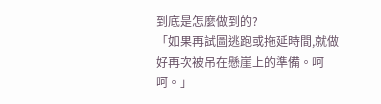到底是怎麼做到的?
「如果再試圖逃跑或拖延時間,就做好再次被吊在懸崖上的準備。呵呵。」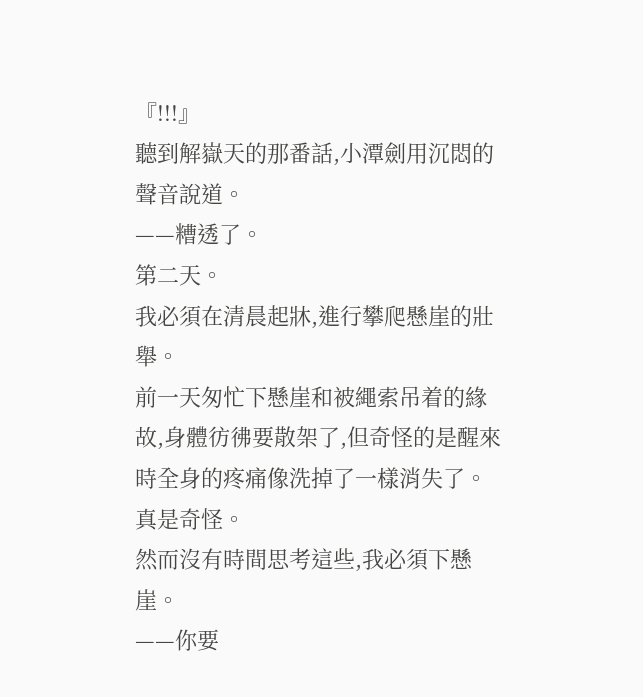『!!!』
聽到解嶽天的那番話,小潭劍用沉悶的聲音說道。
——糟透了。
第二天。
我必須在清晨起牀,進行攀爬懸崖的壯舉。
前一天匆忙下懸崖和被繩索吊着的緣故,身體彷彿要散架了,但奇怪的是醒來時全身的疼痛像洗掉了一樣消失了。
真是奇怪。
然而沒有時間思考這些,我必須下懸崖。
——你要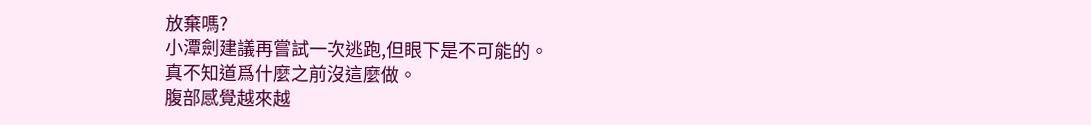放棄嗎?
小潭劍建議再嘗試一次逃跑,但眼下是不可能的。
真不知道爲什麼之前沒這麼做。
腹部感覺越來越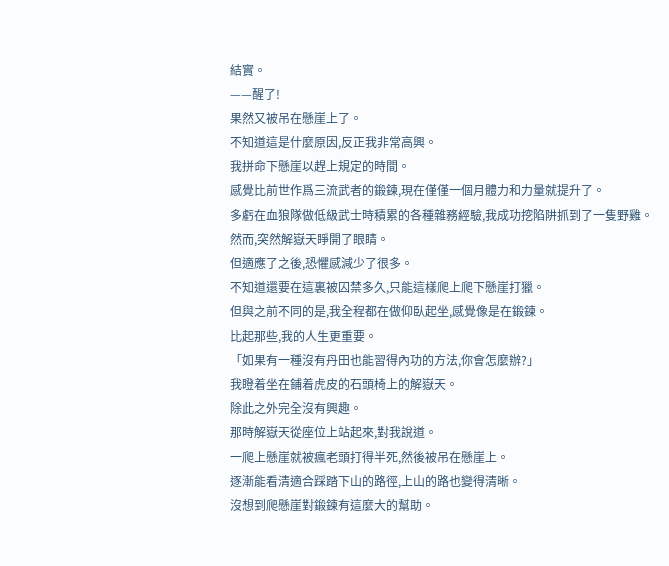結實。
——醒了!
果然又被吊在懸崖上了。
不知道這是什麼原因,反正我非常高興。
我拼命下懸崖以趕上規定的時間。
感覺比前世作爲三流武者的鍛鍊,現在僅僅一個月體力和力量就提升了。
多虧在血狼隊做低級武士時積累的各種雜務經驗,我成功挖陷阱抓到了一隻野雞。
然而,突然解嶽天睜開了眼睛。
但適應了之後,恐懼感減少了很多。
不知道還要在這裏被囚禁多久,只能這樣爬上爬下懸崖打獵。
但與之前不同的是,我全程都在做仰臥起坐,感覺像是在鍛鍊。
比起那些,我的人生更重要。
「如果有一種沒有丹田也能習得內功的方法,你會怎麼辦?」
我瞪着坐在鋪着虎皮的石頭椅上的解嶽天。
除此之外完全沒有興趣。
那時解嶽天從座位上站起來,對我說道。
一爬上懸崖就被瘋老頭打得半死,然後被吊在懸崖上。
逐漸能看清適合踩踏下山的路徑,上山的路也變得清晰。
沒想到爬懸崖對鍛鍊有這麼大的幫助。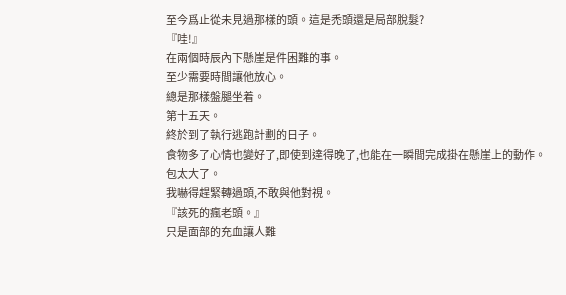至今爲止從未見過那樣的頭。這是禿頭還是局部脫髮?
『哇!』
在兩個時辰內下懸崖是件困難的事。
至少需要時間讓他放心。
總是那樣盤腿坐着。
第十五天。
終於到了執行逃跑計劃的日子。
食物多了心情也變好了,即使到達得晚了,也能在一瞬間完成掛在懸崖上的動作。
包太大了。
我嚇得趕緊轉過頭,不敢與他對視。
『該死的瘋老頭。』
只是面部的充血讓人難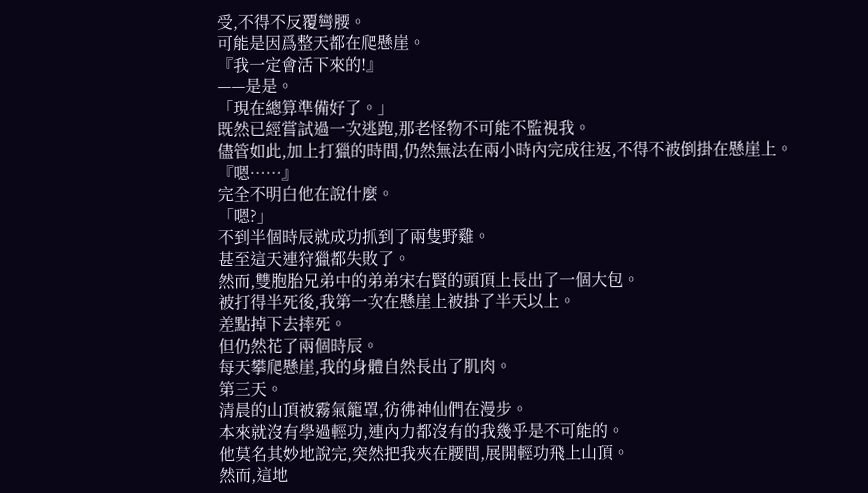受,不得不反覆彎腰。
可能是因爲整天都在爬懸崖。
『我一定會活下來的!』
——是是。
「現在總算準備好了。」
既然已經嘗試過一次逃跑,那老怪物不可能不監視我。
儘管如此,加上打獵的時間,仍然無法在兩小時內完成往返,不得不被倒掛在懸崖上。
『嗯……』
完全不明白他在說什麼。
「嗯?」
不到半個時辰就成功抓到了兩隻野雞。
甚至這天連狩獵都失敗了。
然而,雙胞胎兄弟中的弟弟宋右賢的頭頂上長出了一個大包。
被打得半死後,我第一次在懸崖上被掛了半天以上。
差點掉下去摔死。
但仍然花了兩個時辰。
每天攀爬懸崖,我的身體自然長出了肌肉。
第三天。
清晨的山頂被霧氣籠罩,彷彿神仙們在漫步。
本來就沒有學過輕功,連內力都沒有的我幾乎是不可能的。
他莫名其妙地說完,突然把我夾在腰間,展開輕功飛上山頂。
然而,這地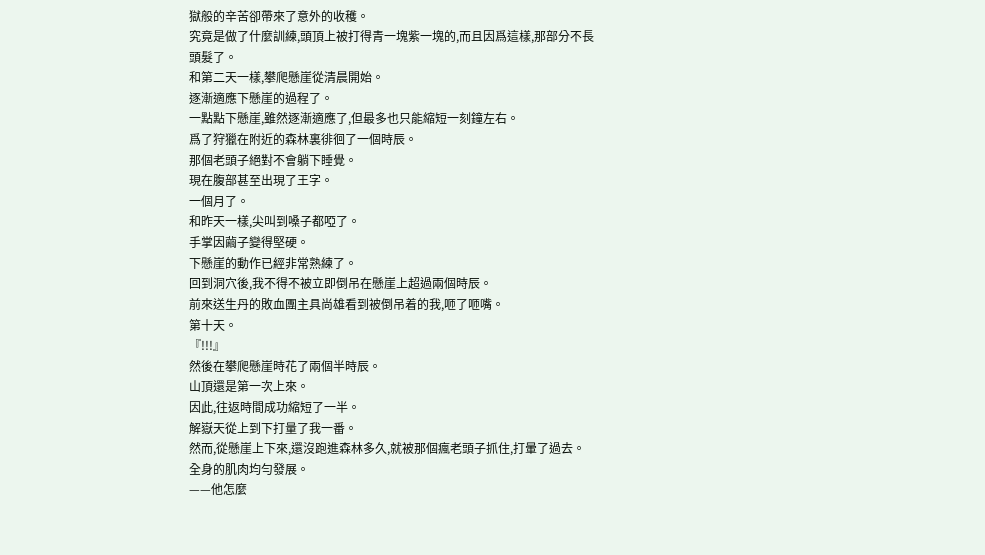獄般的辛苦卻帶來了意外的收穫。
究竟是做了什麼訓練,頭頂上被打得青一塊紫一塊的,而且因爲這樣,那部分不長頭髮了。
和第二天一樣,攀爬懸崖從清晨開始。
逐漸適應下懸崖的過程了。
一點點下懸崖,雖然逐漸適應了,但最多也只能縮短一刻鐘左右。
爲了狩獵在附近的森林裏徘徊了一個時辰。
那個老頭子絕對不會躺下睡覺。
現在腹部甚至出現了王字。
一個月了。
和昨天一樣,尖叫到嗓子都啞了。
手掌因繭子變得堅硬。
下懸崖的動作已經非常熟練了。
回到洞穴後,我不得不被立即倒吊在懸崖上超過兩個時辰。
前來送生丹的敗血團主具尚雄看到被倒吊着的我,咂了咂嘴。
第十天。
『!!!』
然後在攀爬懸崖時花了兩個半時辰。
山頂還是第一次上來。
因此,往返時間成功縮短了一半。
解嶽天從上到下打量了我一番。
然而,從懸崖上下來,還沒跑進森林多久,就被那個瘋老頭子抓住,打暈了過去。
全身的肌肉均勻發展。
——他怎麼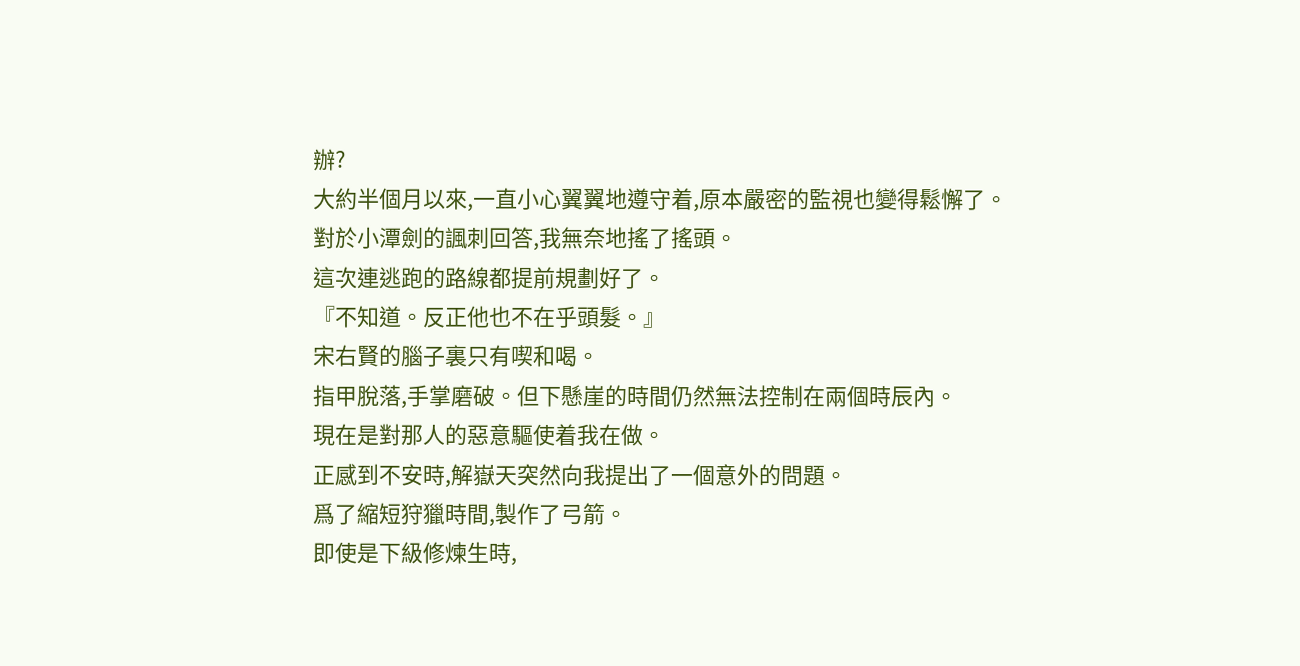辦?
大約半個月以來,一直小心翼翼地遵守着,原本嚴密的監視也變得鬆懈了。
對於小潭劍的諷刺回答,我無奈地搖了搖頭。
這次連逃跑的路線都提前規劃好了。
『不知道。反正他也不在乎頭髮。』
宋右賢的腦子裏只有喫和喝。
指甲脫落,手掌磨破。但下懸崖的時間仍然無法控制在兩個時辰內。
現在是對那人的惡意驅使着我在做。
正感到不安時,解嶽天突然向我提出了一個意外的問題。
爲了縮短狩獵時間,製作了弓箭。
即使是下級修煉生時,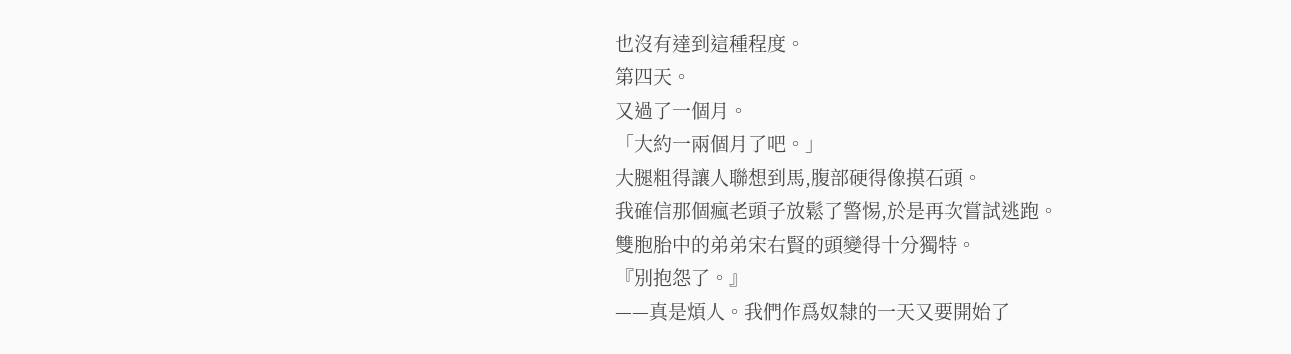也沒有達到這種程度。
第四天。
又過了一個月。
「大約一兩個月了吧。」
大腿粗得讓人聯想到馬,腹部硬得像摸石頭。
我確信那個瘋老頭子放鬆了警惕,於是再次嘗試逃跑。
雙胞胎中的弟弟宋右賢的頭變得十分獨特。
『別抱怨了。』
——真是煩人。我們作爲奴隸的一天又要開始了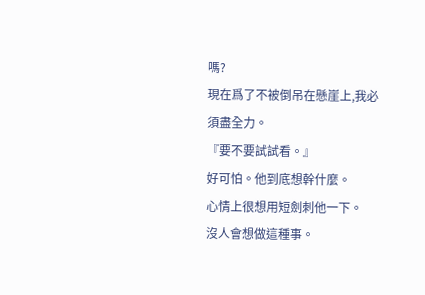嗎?
現在爲了不被倒吊在懸崖上,我必須盡全力。
『要不要試試看。』
好可怕。他到底想幹什麼。
心情上很想用短劍刺他一下。
沒人會想做這種事。